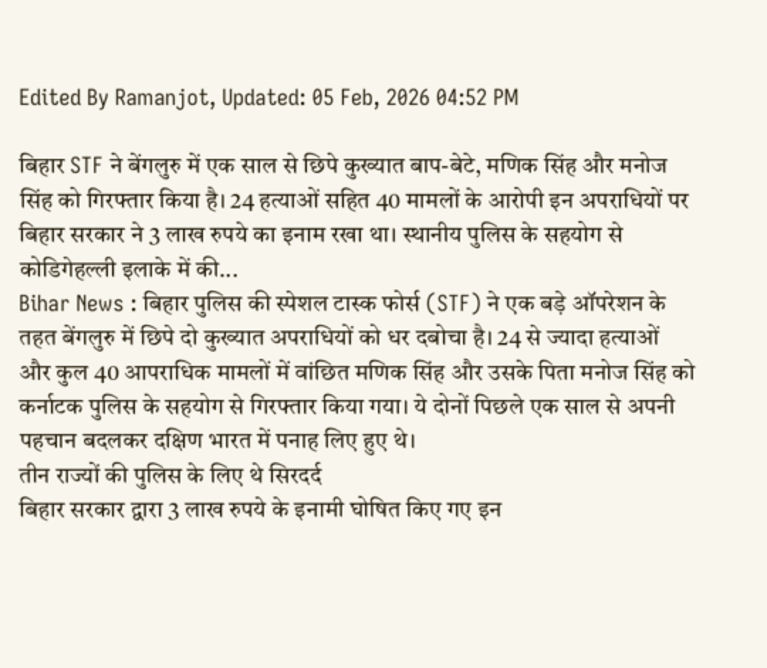Edited By Ramanjot, Updated: 05 Feb, 2026 04:52 PM

बिहार STF ने बेंगलुरु में एक साल से छिपे कुख्यात बाप-बेटे, मणिक सिंह और मनोज सिंह को गिरफ्तार किया है। 24 हत्याओं सहित 40 मामलों के आरोपी इन अपराधियों पर बिहार सरकार ने 3 लाख रुपये का इनाम रखा था। स्थानीय पुलिस के सहयोग से कोडिगेहल्ली इलाके में की...
Bihar News : बिहार पुलिस की स्पेशल टास्क फोर्स (STF) ने एक बड़े ऑपरेशन के तहत बेंगलुरु में छिपे दो कुख्यात अपराधियों को धर दबोचा है। 24 से ज्यादा हत्याओं और कुल 40 आपराधिक मामलों में वांछित मणिक सिंह और उसके पिता मनोज सिंह को कर्नाटक पुलिस के सहयोग से गिरफ्तार किया गया। ये दोनों पिछले एक साल से अपनी पहचान बदलकर दक्षिण भारत में पनाह लिए हुए थे।
तीन राज्यों की पुलिस के लिए थे सिरदर्द
बिहार सरकार द्वारा 3 लाख रुपये के इनामी घोषित किए गए इन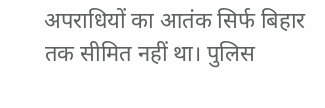अपराधियों का आतंक सिर्फ बिहार तक सीमित नहीं था। पुलिस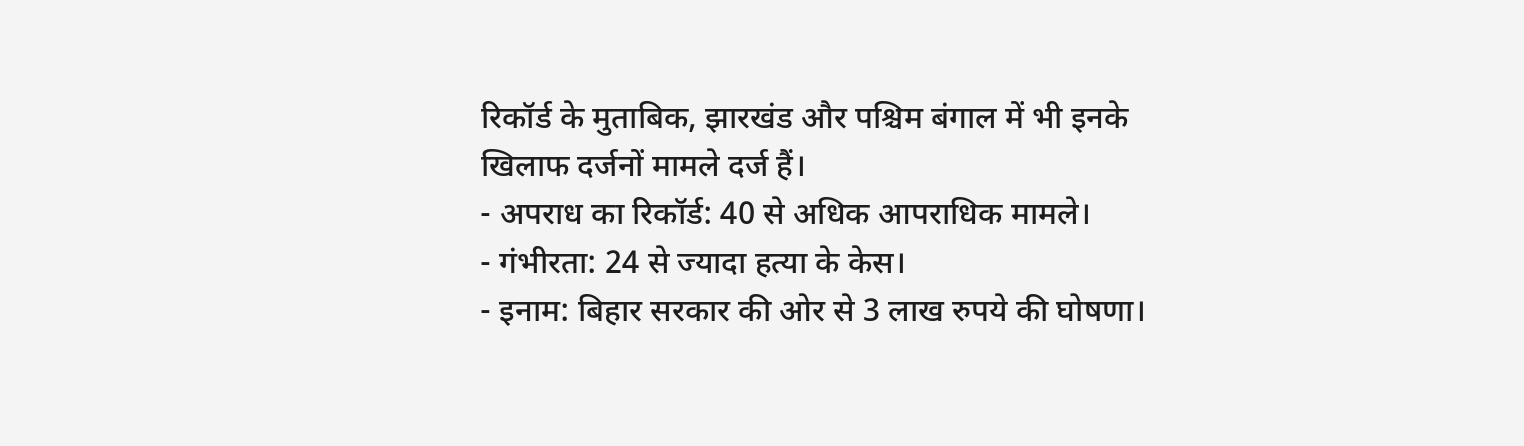रिकॉर्ड के मुताबिक, झारखंड और पश्चिम बंगाल में भी इनके खिलाफ दर्जनों मामले दर्ज हैं।
- अपराध का रिकॉर्ड: 40 से अधिक आपराधिक मामले।
- गंभीरता: 24 से ज्यादा हत्या के केस।
- इनाम: बिहार सरकार की ओर से 3 लाख रुपये की घोषणा।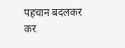पहचान बदलकर कर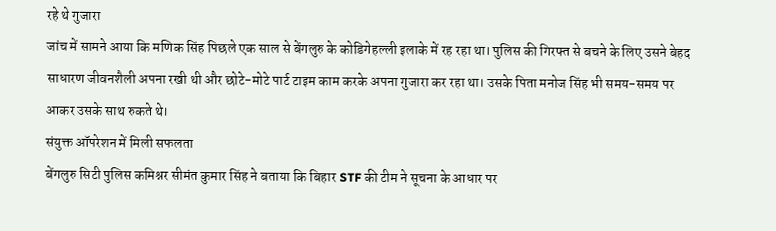रहे थे गुजारा
जांच में सामने आया कि मणिक सिंह पिछले एक साल से बेंगलुरु के कोडिगेहल्ली इलाके में रह रहा था। पुलिस की गिरफ्त से बचने के लिए उसने बेहद साधारण जीवनशैली अपना रखी थी और छोटे-मोटे पार्ट टाइम काम करके अपना गुजारा कर रहा था। उसके पिता मनोज सिंह भी समय-समय पर आकर उसके साथ रुकते थे।
संयुक्त ऑपरेशन में मिली सफलता
बेंगलुरु सिटी पुलिस कमिश्नर सीमंत कुमार सिंह ने बताया कि बिहार STF की टीम ने सूचना के आधार पर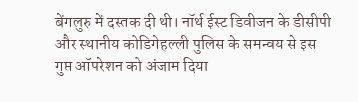बेंगलुरु में दस्तक दी थी। नॉर्थ ईस्ट डिवीजन के डीसीपी और स्थानीय कोडिगेहल्ली पुलिस के समन्वय से इस गुप्त ऑपरेशन को अंजाम दिया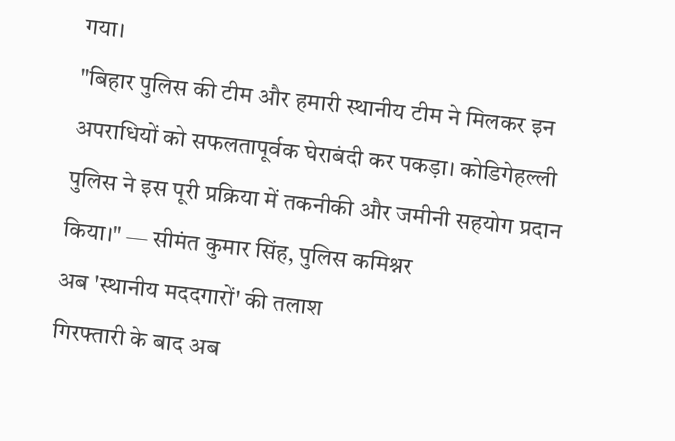गया।
"बिहार पुलिस की टीम और हमारी स्थानीय टीम ने मिलकर इन अपराधियों को सफलतापूर्वक घेराबंदी कर पकड़ा। कोडिगेहल्ली पुलिस ने इस पूरी प्रक्रिया में तकनीकी और जमीनी सहयोग प्रदान किया।" — सीमंत कुमार सिंह, पुलिस कमिश्नर
अब 'स्थानीय मददगारों' की तलाश
गिरफ्तारी के बाद अब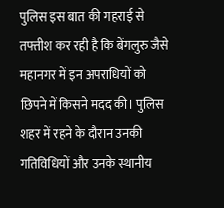पुलिस इस बात की गहराई से तफ्तीश कर रही है कि बेंगलुरु जैसे महानगर में इन अपराधियों को छिपने में किसने मदद की। पुलिस शहर में रहने के दौरान उनकी गतिविधियों और उनके स्थानीय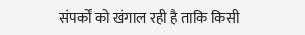संपर्कों को खंगाल रही है ताकि किसी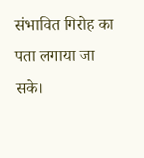संभावित गिरोह का पता लगाया जा सके।